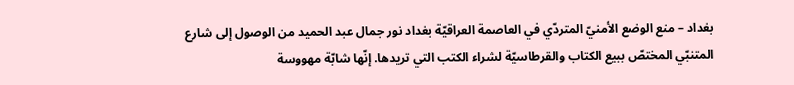بغداد – منع الوضع الأمنيّ المتردّي في العاصمة العراقيّة بغداد نور جمال عبد الحميد من الوصول إلى شارع المتنبّي المختصّ ببيع الكتاب والقرطاسيّة لشراء الكتب التي تريدها. إنّها شابّة مهووسة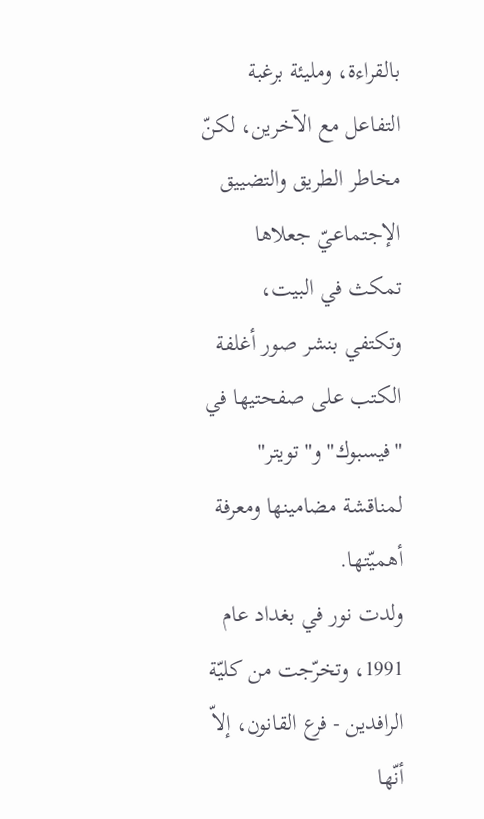بالقراءة، ومليئة برغبة التفاعل مع الآخرين، لكنّ مخاطر الطريق والتضييق الإجتماعيّ جعلاها تمكث في البيت، وتكتفي بنشر صور أغلفة الكتب على صفحتيها في "فيسبوك" و"تويتر" لمناقشة مضامينها ومعرفة أهميّتها.
ولدت نور في بغداد عام 1991، وتخرّجت من كليّة الرافدين - فرع القانون، إلاّ أنّها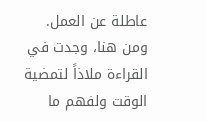عاطلة عن العمل. ومن هنا، وجدت في القراءة ملاذاً لتمضية الوقت ولفهم ما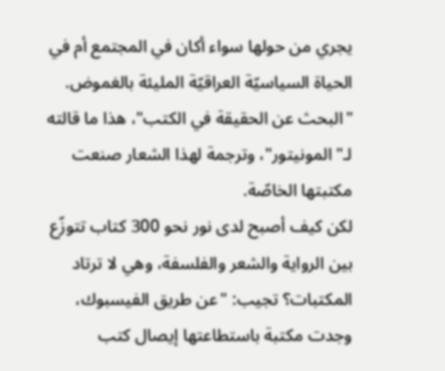يجري من حولها سواء أكان في المجتمع أم في الحياة السياسيّة العراقيّة المليئة بالغموض. "البحث عن الحقيقة في الكتب"، هذا ما قالته لـ"المونيتور"، وترجمة لهذا الشعار صنعت مكتبتها الخاصّة.
لكن كيف أصبح لدى نور نحو 300 كتاب تتوزّع بين الرواية والشعر والفلسفة، وهي لا ترتاد المكتبات؟ تجيب: "عن طريق الفيسبوك، وجدت مكتبة باستطاعتها إيصال كتب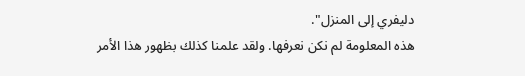دليفري إلى المنزل".
هذه المعلومة لم نكن نعرفها. ولقد علمنا كذلك بظهور هذا الأمر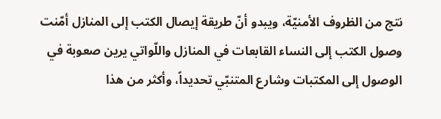نتج من الظروف الأمنيّة، ويبدو أنّ طريقة إيصال الكتب إلى المنازل أمّنت وصول الكتب إلى النساء القابعات في المنازل واللّواتي يرين صعوبة في الوصول إلى المكتبات وشارع المتنبّي تحديداً، وأكثر من هذا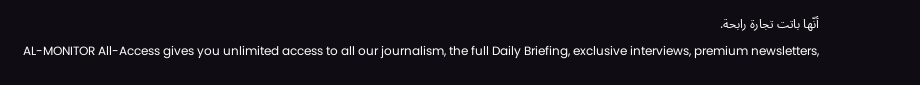أنّها باتت تجارة رابحة.
AL-MONITOR All-Access gives you unlimited access to all our journalism, the full Daily Briefing, exclusive interviews, premium newsletters,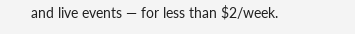and live events — for less than $2/week.